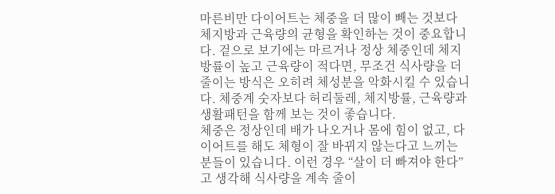마른비만 다이어트는 체중을 더 많이 빼는 것보다 체지방과 근육량의 균형을 확인하는 것이 중요합니다. 겉으로 보기에는 마르거나 정상 체중인데 체지방률이 높고 근육량이 적다면, 무조건 식사량을 더 줄이는 방식은 오히려 체성분을 악화시킬 수 있습니다. 체중계 숫자보다 허리둘레, 체지방률, 근육량과 생활패턴을 함께 보는 것이 좋습니다.
체중은 정상인데 배가 나오거나 몸에 힘이 없고, 다이어트를 해도 체형이 잘 바뀌지 않는다고 느끼는 분들이 있습니다. 이런 경우 “살이 더 빠져야 한다”고 생각해 식사량을 계속 줄이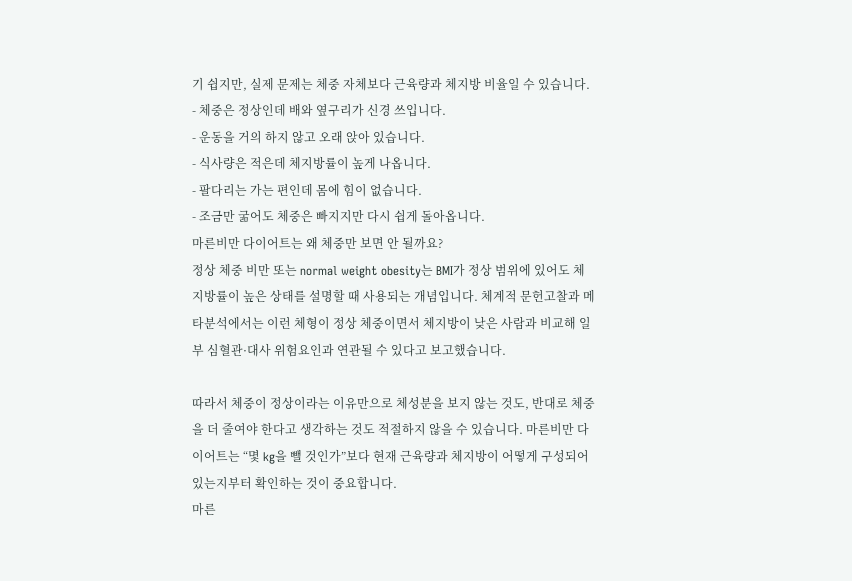기 쉽지만, 실제 문제는 체중 자체보다 근육량과 체지방 비율일 수 있습니다.
- 체중은 정상인데 배와 옆구리가 신경 쓰입니다.
- 운동을 거의 하지 않고 오래 앉아 있습니다.
- 식사량은 적은데 체지방률이 높게 나옵니다.
- 팔다리는 가는 편인데 몸에 힘이 없습니다.
- 조금만 굶어도 체중은 빠지지만 다시 쉽게 돌아옵니다.
마른비만 다이어트는 왜 체중만 보면 안 될까요?
정상 체중 비만 또는 normal weight obesity는 BMI가 정상 범위에 있어도 체지방률이 높은 상태를 설명할 때 사용되는 개념입니다. 체계적 문헌고찰과 메타분석에서는 이런 체형이 정상 체중이면서 체지방이 낮은 사람과 비교해 일부 심혈관·대사 위험요인과 연관될 수 있다고 보고했습니다.

따라서 체중이 정상이라는 이유만으로 체성분을 보지 않는 것도, 반대로 체중을 더 줄여야 한다고 생각하는 것도 적절하지 않을 수 있습니다. 마른비만 다이어트는 “몇 kg을 뺄 것인가”보다 현재 근육량과 체지방이 어떻게 구성되어 있는지부터 확인하는 것이 중요합니다.
마른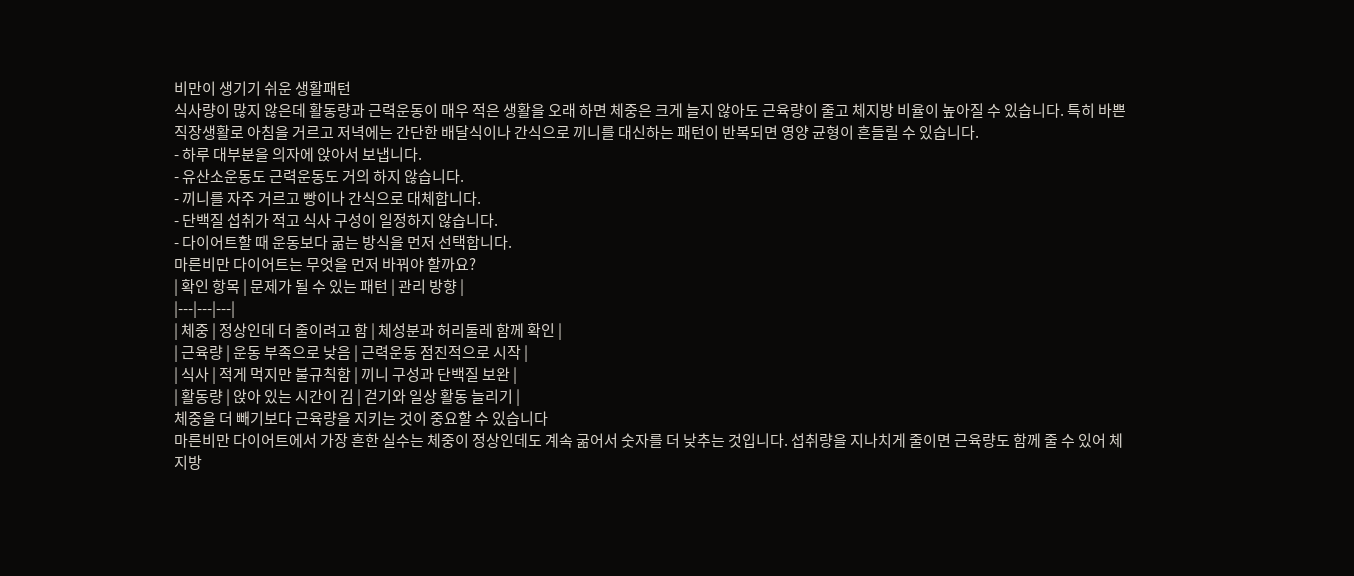비만이 생기기 쉬운 생활패턴
식사량이 많지 않은데 활동량과 근력운동이 매우 적은 생활을 오래 하면 체중은 크게 늘지 않아도 근육량이 줄고 체지방 비율이 높아질 수 있습니다. 특히 바쁜 직장생활로 아침을 거르고 저녁에는 간단한 배달식이나 간식으로 끼니를 대신하는 패턴이 반복되면 영양 균형이 흔들릴 수 있습니다.
- 하루 대부분을 의자에 앉아서 보냅니다.
- 유산소운동도 근력운동도 거의 하지 않습니다.
- 끼니를 자주 거르고 빵이나 간식으로 대체합니다.
- 단백질 섭취가 적고 식사 구성이 일정하지 않습니다.
- 다이어트할 때 운동보다 굶는 방식을 먼저 선택합니다.
마른비만 다이어트는 무엇을 먼저 바꿔야 할까요?
| 확인 항목 | 문제가 될 수 있는 패턴 | 관리 방향 |
|---|---|---|
| 체중 | 정상인데 더 줄이려고 함 | 체성분과 허리둘레 함께 확인 |
| 근육량 | 운동 부족으로 낮음 | 근력운동 점진적으로 시작 |
| 식사 | 적게 먹지만 불규칙함 | 끼니 구성과 단백질 보완 |
| 활동량 | 앉아 있는 시간이 김 | 걷기와 일상 활동 늘리기 |
체중을 더 빼기보다 근육량을 지키는 것이 중요할 수 있습니다
마른비만 다이어트에서 가장 흔한 실수는 체중이 정상인데도 계속 굶어서 숫자를 더 낮추는 것입니다. 섭취량을 지나치게 줄이면 근육량도 함께 줄 수 있어 체지방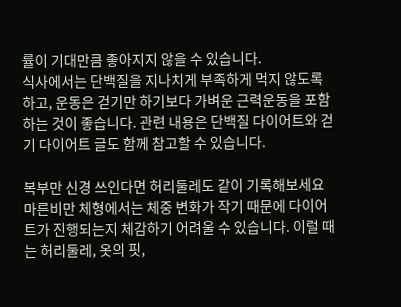률이 기대만큼 좋아지지 않을 수 있습니다.
식사에서는 단백질을 지나치게 부족하게 먹지 않도록 하고, 운동은 걷기만 하기보다 가벼운 근력운동을 포함하는 것이 좋습니다. 관련 내용은 단백질 다이어트와 걷기 다이어트 글도 함께 참고할 수 있습니다.

복부만 신경 쓰인다면 허리둘레도 같이 기록해보세요
마른비만 체형에서는 체중 변화가 작기 때문에 다이어트가 진행되는지 체감하기 어려울 수 있습니다. 이럴 때는 허리둘레, 옷의 핏,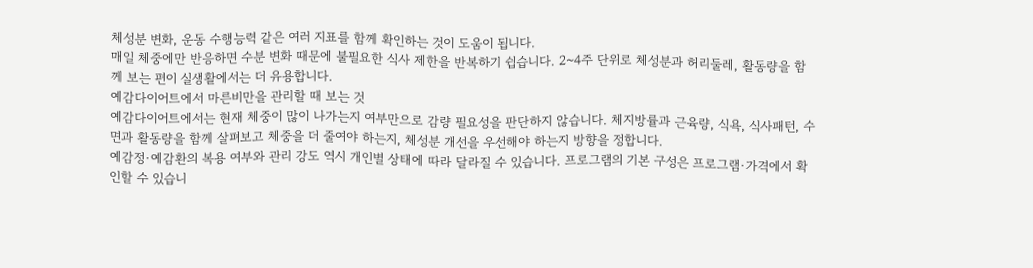체성분 변화, 운동 수행능력 같은 여러 지표를 함께 확인하는 것이 도움이 됩니다.
매일 체중에만 반응하면 수분 변화 때문에 불필요한 식사 제한을 반복하기 쉽습니다. 2~4주 단위로 체성분과 허리둘레, 활동량을 함께 보는 편이 실생활에서는 더 유용합니다.
예감다이어트에서 마른비만을 관리할 때 보는 것
예감다이어트에서는 현재 체중이 많이 나가는지 여부만으로 감량 필요성을 판단하지 않습니다. 체지방률과 근육량, 식욕, 식사패턴, 수면과 활동량을 함께 살펴보고 체중을 더 줄여야 하는지, 체성분 개선을 우선해야 하는지 방향을 정합니다.
예감정·예감환의 복용 여부와 관리 강도 역시 개인별 상태에 따라 달라질 수 있습니다. 프로그램의 기본 구성은 프로그램·가격에서 확인할 수 있습니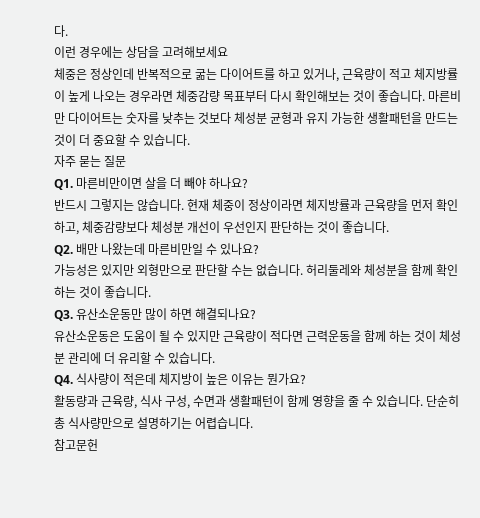다.
이런 경우에는 상담을 고려해보세요
체중은 정상인데 반복적으로 굶는 다이어트를 하고 있거나, 근육량이 적고 체지방률이 높게 나오는 경우라면 체중감량 목표부터 다시 확인해보는 것이 좋습니다. 마른비만 다이어트는 숫자를 낮추는 것보다 체성분 균형과 유지 가능한 생활패턴을 만드는 것이 더 중요할 수 있습니다.
자주 묻는 질문
Q1. 마른비만이면 살을 더 빼야 하나요?
반드시 그렇지는 않습니다. 현재 체중이 정상이라면 체지방률과 근육량을 먼저 확인하고, 체중감량보다 체성분 개선이 우선인지 판단하는 것이 좋습니다.
Q2. 배만 나왔는데 마른비만일 수 있나요?
가능성은 있지만 외형만으로 판단할 수는 없습니다. 허리둘레와 체성분을 함께 확인하는 것이 좋습니다.
Q3. 유산소운동만 많이 하면 해결되나요?
유산소운동은 도움이 될 수 있지만 근육량이 적다면 근력운동을 함께 하는 것이 체성분 관리에 더 유리할 수 있습니다.
Q4. 식사량이 적은데 체지방이 높은 이유는 뭔가요?
활동량과 근육량, 식사 구성, 수면과 생활패턴이 함께 영향을 줄 수 있습니다. 단순히 총 식사량만으로 설명하기는 어렵습니다.
참고문헌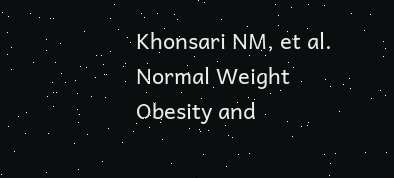Khonsari NM, et al. Normal Weight Obesity and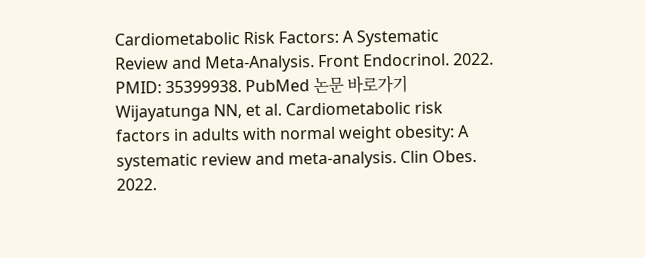Cardiometabolic Risk Factors: A Systematic Review and Meta-Analysis. Front Endocrinol. 2022. PMID: 35399938. PubMed 논문 바로가기
Wijayatunga NN, et al. Cardiometabolic risk factors in adults with normal weight obesity: A systematic review and meta-analysis. Clin Obes. 2022.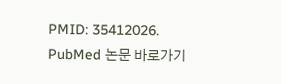PMID: 35412026. PubMed 논문 바로가기